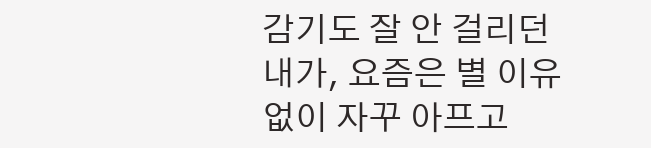감기도 잘 안 걸리던 내가, 요즘은 별 이유 없이 자꾸 아프고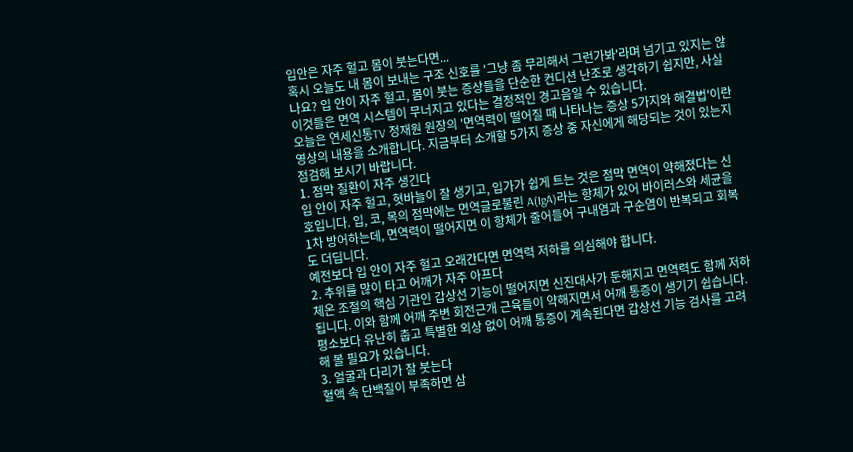입안은 자주 헐고 몸이 붓는다면...
혹시 오늘도 내 몸이 보내는 구조 신호를 '그냥 좀 무리해서 그런가봐'라며 넘기고 있지는 않나요? 입 안이 자주 헐고, 몸이 붓는 증상들을 단순한 컨디션 난조로 생각하기 쉽지만, 사실 이것들은 면역 시스템이 무너지고 있다는 결정적인 경고음일 수 있습니다.
오늘은 연세신통TV 정재원 원장의 '면역력이 떨어질 때 나타나는 증상 5가지와 해결법'이란 영상의 내용을 소개합니다. 지금부터 소개할 5가지 증상 중 자신에게 해당되는 것이 있는지 점검해 보시기 바랍니다.
1. 점막 질환이 자주 생긴다
입 안이 자주 헐고, 혓바늘이 잘 생기고, 입가가 쉽게 트는 것은 점막 면역이 약해졌다는 신호입니다. 입, 코, 목의 점막에는 면역글로불린 A(IgA)라는 항체가 있어 바이러스와 세균을 1차 방어하는데, 면역력이 떨어지면 이 항체가 줄어들어 구내염과 구순염이 반복되고 회복도 더딥니다.
예전보다 입 안이 자주 헐고 오래간다면 면역력 저하를 의심해야 합니다.
2. 추위를 많이 타고 어깨가 자주 아프다
체온 조절의 핵심 기관인 갑상선 기능이 떨어지면 신진대사가 둔해지고 면역력도 함께 저하됩니다. 이와 함께 어깨 주변 회전근개 근육들이 약해지면서 어깨 통증이 생기기 쉽습니다. 평소보다 유난히 춥고 특별한 외상 없이 어깨 통증이 계속된다면 갑상선 기능 검사를 고려해 볼 필요가 있습니다.
3. 얼굴과 다리가 잘 붓는다
혈액 속 단백질이 부족하면 삼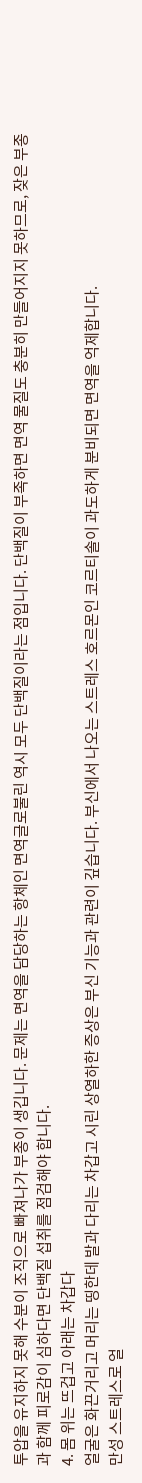투압을 유지하지 못해 수분이 조직으로 빠져나가 부종이 생깁니다. 문제는 면역을 담당하는 항체인 면역글로불린 역시 모두 단백질이라는 점입니다. 단백질이 부족하면 면역 물질도 충분히 만들어지지 못하므로, 잦은 부종과 함께 피로감이 심하다면 단백질 섭취를 점검해야 합니다.
4. 몸 위는 뜨겁고 아래는 차갑다
얼굴은 화끈거리고 머리는 띵한데 발과 다리는 차갑고 시린 상열하한 증상은 부신 기능과 관련이 깊습니다. 부신에서 나오는 스트레스 호르몬인 코르티솔이 과도하게 분비되면 면역을 억제합니다.
만성 스트레스로 얼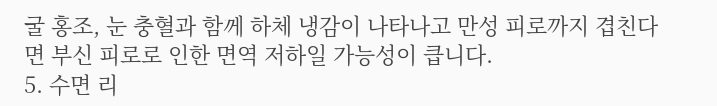굴 홍조, 눈 충혈과 함께 하체 냉감이 나타나고 만성 피로까지 겹친다면 부신 피로로 인한 면역 저하일 가능성이 큽니다.
5. 수면 리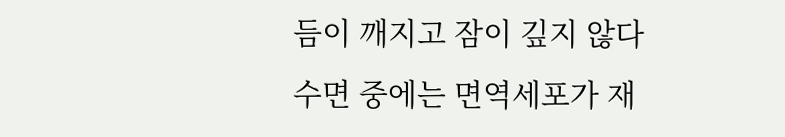듬이 깨지고 잠이 깊지 않다
수면 중에는 면역세포가 재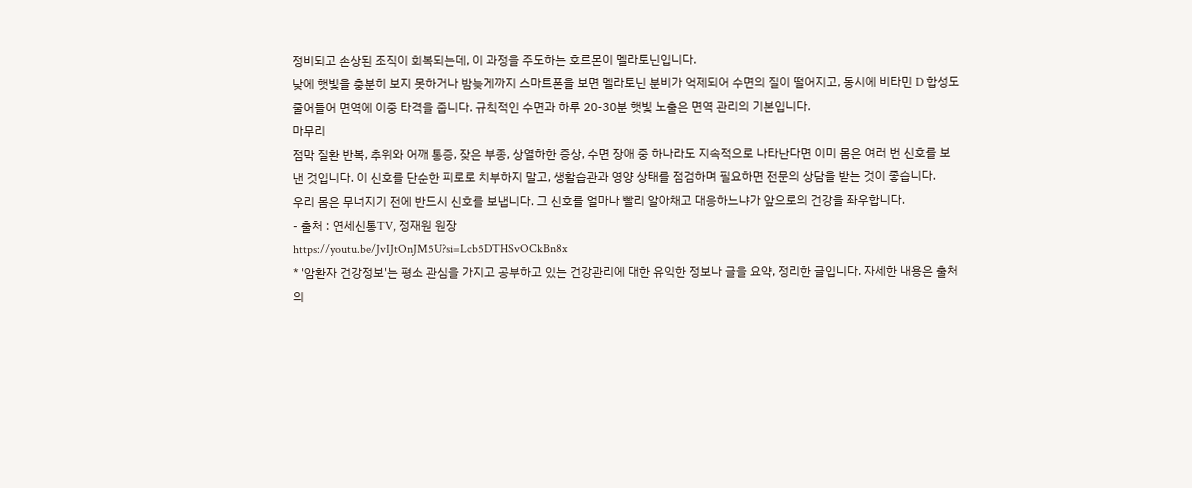정비되고 손상된 조직이 회복되는데, 이 과정을 주도하는 호르몬이 멜라토닌입니다.
낮에 햇빛을 충분히 보지 못하거나 밤늦게까지 스마트폰을 보면 멜라토닌 분비가 억제되어 수면의 질이 떨어지고, 동시에 비타민 D 합성도 줄어들어 면역에 이중 타격을 줍니다. 규칙적인 수면과 하루 20-30분 햇빛 노출은 면역 관리의 기본입니다.
마무리
점막 질환 반복, 추위와 어깨 통증, 잦은 부종, 상열하한 증상, 수면 장애 중 하나라도 지속적으로 나타난다면 이미 몸은 여러 번 신호를 보낸 것입니다. 이 신호를 단순한 피로로 치부하지 말고, 생활습관과 영양 상태를 점검하며 필요하면 전문의 상담을 받는 것이 좋습니다.
우리 몸은 무너지기 전에 반드시 신호를 보냅니다. 그 신호를 얼마나 빨리 알아채고 대응하느냐가 앞으로의 건강을 좌우합니다.
- 출처 : 연세신통TV, 정재원 원장
https://youtu.be/JvIJtOnJM5U?si=Lcb5DTHSvOCkBn8x
* '암환자 건강정보'는 평소 관심을 가지고 공부하고 있는 건강관리에 대한 유익한 정보나 글을 요약, 정리한 글입니다. 자세한 내용은 출처의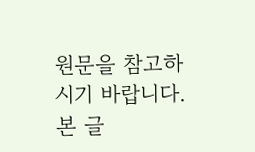원문을 참고하시기 바랍니다. 본 글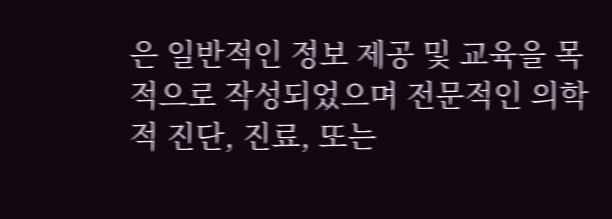은 일반적인 정보 제공 및 교육을 목적으로 작성되었으며 전문적인 의학적 진단, 진료, 또는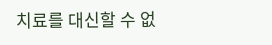치료를 대신할 수 없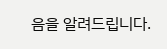음을 알려드립니다.